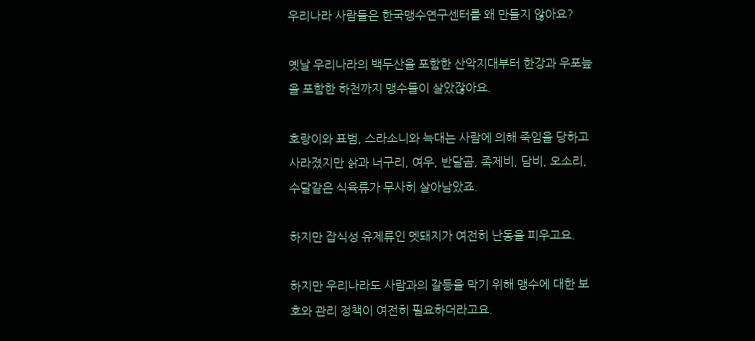우리나라 사람들은 한국맹수연구센터를 왜 만들지 않아요?

옛날 우리나라의 백두산을 포함한 산악지대부터 한강과 우포늪을 포함한 하천까지 맹수들이 살았잖아요.

호랑이와 표범, 스라소니와 늑대는 사람에 의해 죽임을 당하고 사라졌지만 삵과 너구리, 여우, 반달곰, 족제비, 담비, 오소리, 수달같은 식육류가 무사히 살아남았죠.

하지만 잡식성 유제류인 멧돼지가 여전히 난동을 피우고요.

하지만 우리나라도 사람과의 갈등을 막기 위해 맹수에 대한 보호와 관리 정책이 여전히 필요하더라고요.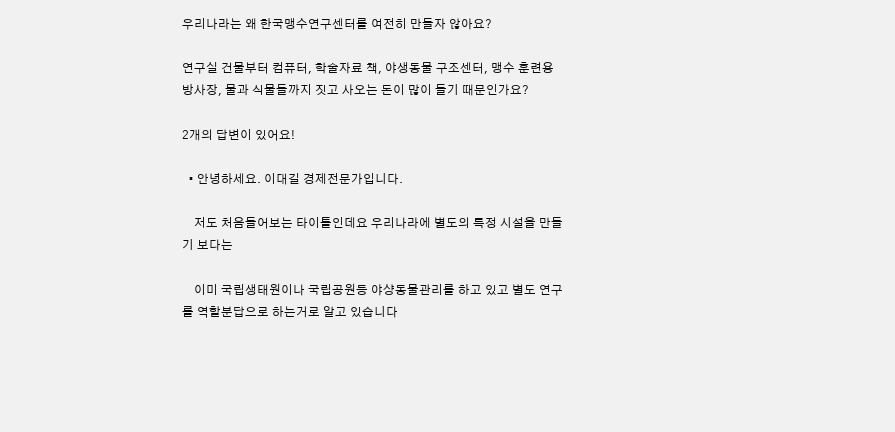우리나라는 왜 한국맹수연구센터를 여전히 만들자 않아요?

연구실 건물부터 컴퓨터, 학술자료 책, 야생동물 구조센터, 맹수 훈련용 방사장, 물과 식물들까지 짓고 사오는 돈이 많이 들기 때문인가요?

2개의 답변이 있어요!

  • 안녕하세요. 이대길 경제전문가입니다.

    저도 처음들어보는 타이틀인데요 우리나라에 별도의 특정 시설을 만들기 보다는

    이미 국립생태원이나 국립공원등 야샹동물관리를 하고 있고 별도 연구를 역할분답으로 하는거로 알고 있습니다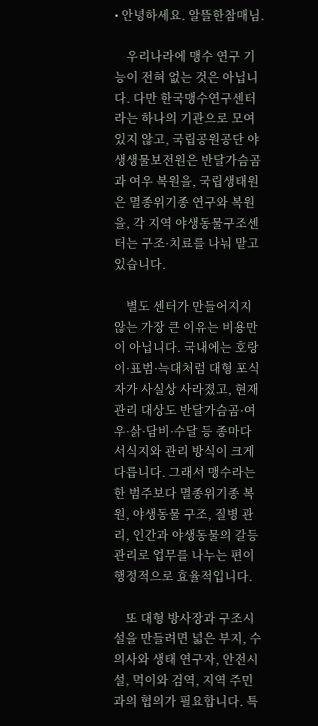• 안녕하세요. 알뜰한참매님.

    우리나라에 맹수 연구 기능이 전혀 없는 것은 아닙니다. 다만 한국맹수연구센터라는 하나의 기관으로 모여 있지 않고, 국립공원공단 야생생물보전원은 반달가슴곰과 여우 복원을, 국립생태원은 멸종위기종 연구와 복원을, 각 지역 야생동물구조센터는 구조·치료를 나눠 맡고 있습니다.

    별도 센터가 만들어지지 않는 가장 큰 이유는 비용만이 아닙니다. 국내에는 호랑이·표범·늑대처럼 대형 포식자가 사실상 사라졌고, 현재 관리 대상도 반달가슴곰·여우·삵·담비·수달 등 종마다 서식지와 관리 방식이 크게 다릅니다. 그래서 맹수라는 한 범주보다 멸종위기종 복원, 야생동물 구조, 질병 관리, 인간과 야생동물의 갈등 관리로 업무를 나누는 편이 행정적으로 효율적입니다.

    또 대형 방사장과 구조시설을 만들려면 넓은 부지, 수의사와 생태 연구자, 안전시설, 먹이와 검역, 지역 주민과의 협의가 필요합니다. 특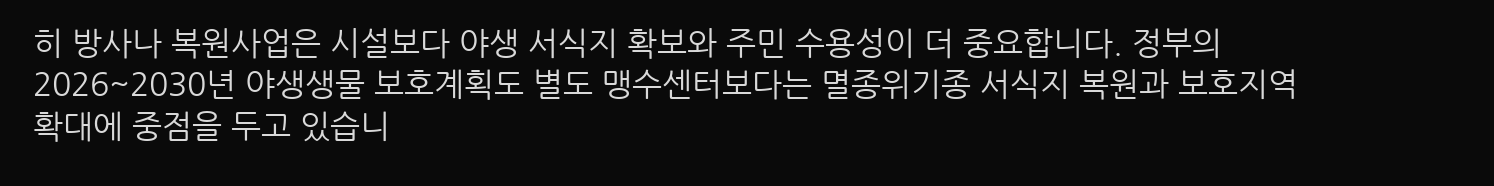히 방사나 복원사업은 시설보다 야생 서식지 확보와 주민 수용성이 더 중요합니다. 정부의 2026~2030년 야생생물 보호계획도 별도 맹수센터보다는 멸종위기종 서식지 복원과 보호지역 확대에 중점을 두고 있습니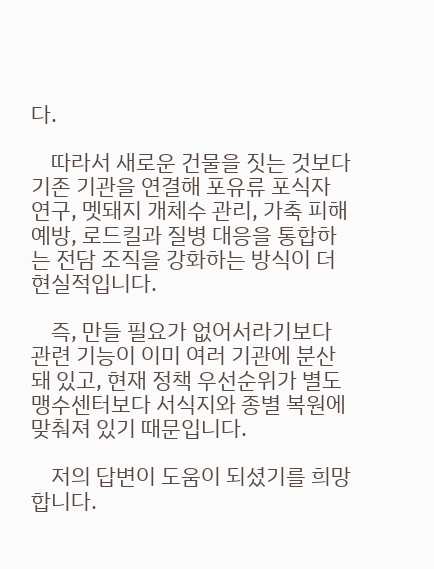다.

    따라서 새로운 건물을 짓는 것보다 기존 기관을 연결해 포유류 포식자 연구, 멧돼지 개체수 관리, 가축 피해 예방, 로드킬과 질병 대응을 통합하는 전담 조직을 강화하는 방식이 더 현실적입니다.

    즉, 만들 필요가 없어서라기보다 관련 기능이 이미 여러 기관에 분산돼 있고, 현재 정책 우선순위가 별도 맹수센터보다 서식지와 종별 복원에 맞춰져 있기 때문입니다.

    저의 답변이 도움이 되셨기를 희망합니다.